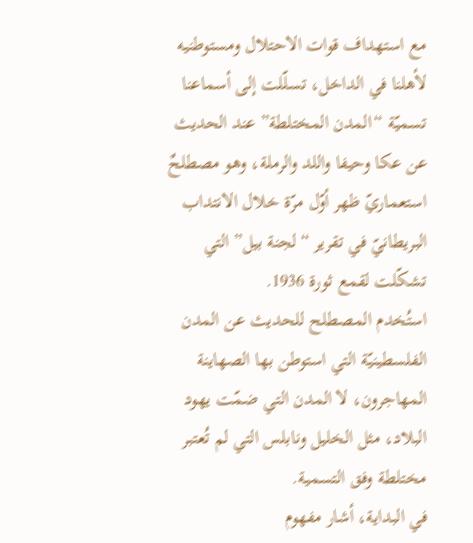مع استهداف قوات الاحتلال ومستوطنيه لأهلنا في الداخل، تسلّلت إلى أسماعنا تسميّة “المدن المختلطة” عند الحديث عن عكا وحيفا واللد والرملة، وهو مصطلحٌ استعماريّ ظهر أوّل مرّة خلال الانتداب البريطانيّ في تقرير “لجنة بيل” التي تشكّلت لقمع ثورة 1936.
استُخدم المصطلح للحديث عن المدن الفلسطينيّة التي استوطن بها الصهاينة المهاجرون، لا المدن التي ضمّت يهود البلاد، مثل الخليل ونابلس التي لم تُعتبر مختلطة وفق التسمية.
في البداية، أشار مفهوم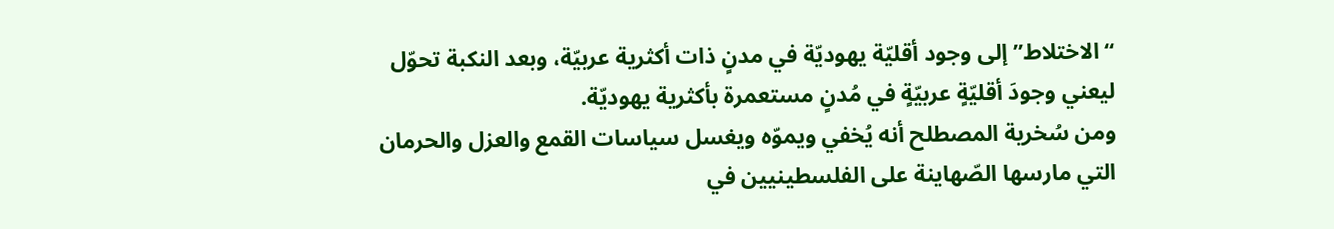“الاختلاط” إلى وجود أقليّة يهوديّة في مدنٍ ذات أكثرية عربيّة، وبعد النكبة تحوّل ليعني وجودَ أقليّةٍ عربيّةٍ في مُدنٍ مستعمرة بأكثرية يهوديّة.
ومن سُخرية المصطلح أنه يُخفي ويموّه ويغسل سياسات القمع والعزل والحرمان التي مارسها الصّهاينة على الفلسطينيين في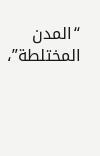“المدن المختلطة”،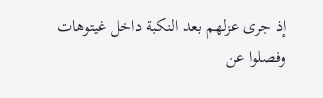إذ جرى عزلهم بعد النكبة داخل غيتوهات وفصلوا عن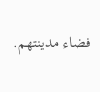فضاء مدينتهم.